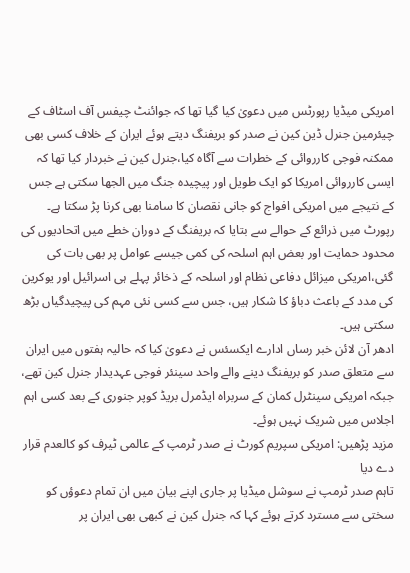امریکی میڈیا رپورٹس میں دعویٰ کیا گیا تھا کہ جوائنٹ چیفس آف اسٹاف کے چیئرمین جنرل ڈین کین نے صدر کو بریفنگ دیتے ہوئے ایران کے خلاف کسی بھی ممکنہ فوجی کارروائی کے خطرات سے آگاہ کیا،جنرل کین نے خبردار کیا تھا کہ ایسی کارروائی امریکا کو ایک طویل اور پیچیدہ جنگ میں الجھا سکتی ہے جس کے نتیجے میں امریکی افواج کو جانی نقصان کا سامنا بھی کرنا پڑ سکتا ہے۔
رپورٹ میں ذرائع کے حوالے سے بتایا کہ بریفنگ کے دوران خطے میں اتحادیوں کی محدود حمایت اور بعض اہم اسلحہ کی کمی جیسے عوامل پر بھی بات کی گئی،امریکی میزائل دفاعی نظام اور اسلحہ کے ذخائر پہلے ہی اسرائیل اور یوکرین کی مدد کے باعث دباؤ کا شکار ہیں، جس سے کسی نئی مہم کی پیچیدگیاں بڑھ سکتی ہیں۔
ادھر آن لائن خبر رساں ادارے ایکسئس نے دعویٰ کیا کہ حالیہ ہفتوں میں ایران سے متعلق صدر کو بریفنگ دینے والے واحد سینئر فوجی عہدیدار جنرل کین تھے، جبکہ امریکی سینٹرل کمان کے سربراہ ایڈمرل بریڈ کوپر جنوری کے بعد کسی اہم اجلاس میں شریک نہیں ہوئے۔
مزید پڑھیں: امریکی سپریم کورٹ نے صدر ٹرمپ کے عالمی ٹیرف کو کالعدم قرار دے دیا
تاہم صدر ٹرمپ نے سوشل میڈیا پر جاری اپنے بیان میں ان تمام دعوؤں کو سختی سے مسترد کرتے ہوئے کہا کہ جنرل کین نے کبھی بھی ایران پر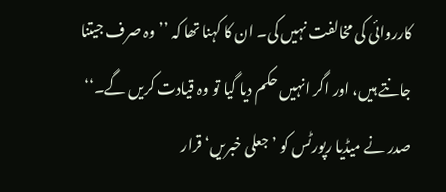کارروائی کی مخالفت نہیں کی۔ ان کا کہنا تھا کہ ’’وہ صرف جیتنا جانتے ہیں، اور اگر انہیں حکم دیا گیا تو وہ قیادت کریں گے۔‘‘ صدر نے میڈیا رپورٹس کو ’جعلی خبریں‘ قرار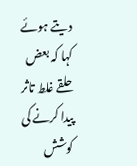دیتے ہوئے کہا کہ بعض حلقے غلط تاثر پیدا کرنے کی کوشش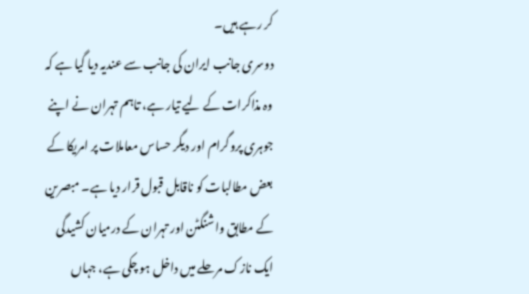کر رہے ہیں۔
دوسری جانب ایران کی جانب سے عندیہ دیا گیا ہے کہ وہ مذاکرات کے لیے تیار ہے، تاہم تہران نے اپنے جوہری پروگرام اور دیگر حساس معاملات پر امریکا کے بعض مطالبات کو ناقابل قبول قرار دیا ہے۔ مبصرین کے مطابق واشنگٹن اور تہران کے درمیان کشیدگی ایک نازک مرحلے میں داخل ہو چکی ہے، جہاں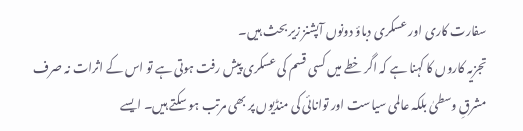سفارت کاری اور عسکری دباؤ دونوں آپشنز زیر بحث ہیں۔
تجزیہ کاروں کا کہنا ہے کہ اگر خطے میں کسی قسم کی عسکری پیش رفت ہوتی ہے تو اس کے اثرات نہ صرف مشرقِ وسطیٰ بلکہ عالمی سیاست اور توانائی کی منڈیوں پر بھی مرتب ہو سکتے ہیں۔ ایسے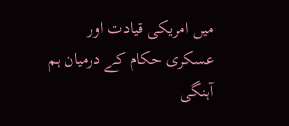میں امریکی قیادت اور عسکری حکام کے درمیان ہم آہنگی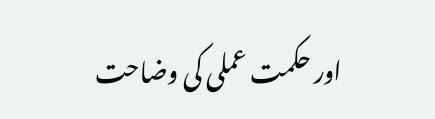اور حکمت عملی کی وضاحت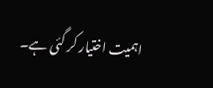اہمیت اختیار کر گئی ہے۔